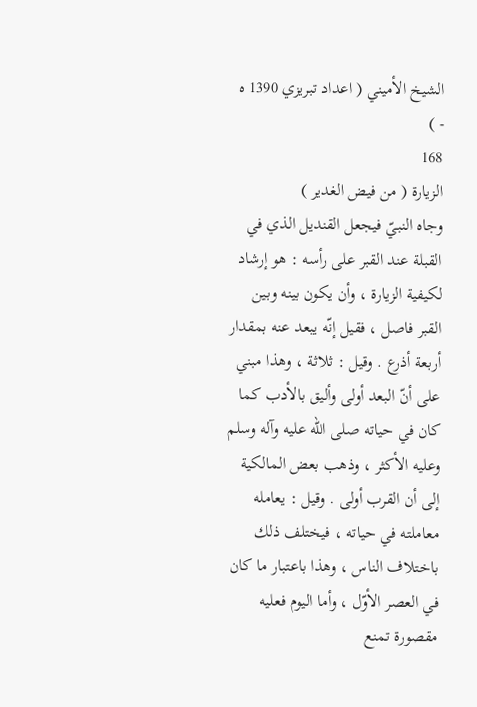الشيخ الأميني ( اعداد تبريزي 1390 ه - )
168
الزيارة ( من فيض الغدير )
وجاه النبيّ فيجعل القنديل الذي في القبلة عند القبر على رأسه : هو إرشاد لكيفية الزيارة ، وأن يكون بينه وبين القبر فاصل ، فقيل إنّه يبعد عنه بمقدار أربعة أذرع . وقيل : ثلاثة ، وهذا مبني على أنّ البعد أولى وأليق بالأدب كما كان في حياته صلى الله عليه وآله وسلم وعليه الأكثر ، وذهب بعض المالكية إلى أن القرب أولى . وقيل : يعامله معاملته في حياته ، فيختلف ذلك باختلاف الناس ، وهذا باعتبار ما كان في العصر الأوّل ، وأما اليوم فعليه مقصورة تمنع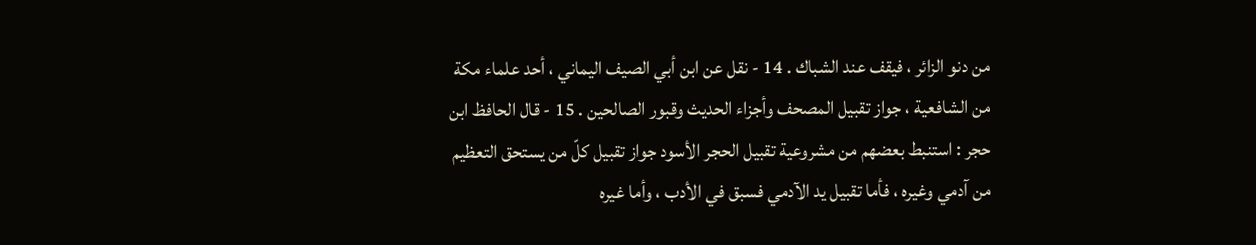من دنو الزائر ، فيقف عند الشباك . 14 - نقل عن ابن أبي الصيف اليماني ، أحد علماء مكة من الشافعية ، جواز تقبيل المصحف وأجزاء الحديث وقبور الصالحين . 15 - قال الحافظ ابن حجر : استنبط بعضهم من مشروعية تقبيل الحجر الأسود جواز تقبيل كلّ من يستحق التعظيم من آدمي وغيره ، فأما تقبيل يد الآدمي فسبق في الأدب ، وأما غيره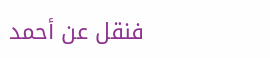فنقل عن أحمد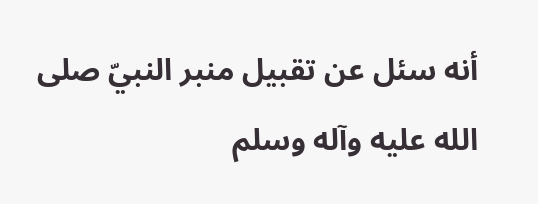أنه سئل عن تقبيل منبر النبيّ صلى الله عليه وآله وسلم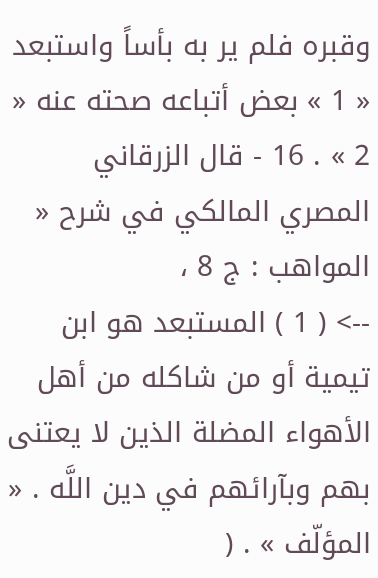وقبره فلم ير به بأساً واستبعد « 1 » بعض أتباعه صحته عنه « 2 » . 16 - قال الزرقاني المصري المالكي في شرح « المواهب : ج 8 ،
--> ( 1 ) المستبعد هو ابن تيمية أو من شاكله من أهل الأهواء المضلة الذين لا يعتنى بهم وبآرائهم في دين اللَّه . « المؤلّف » . (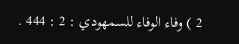2 ) وفاء الوفاء للسمهودي : 2 : 444 .